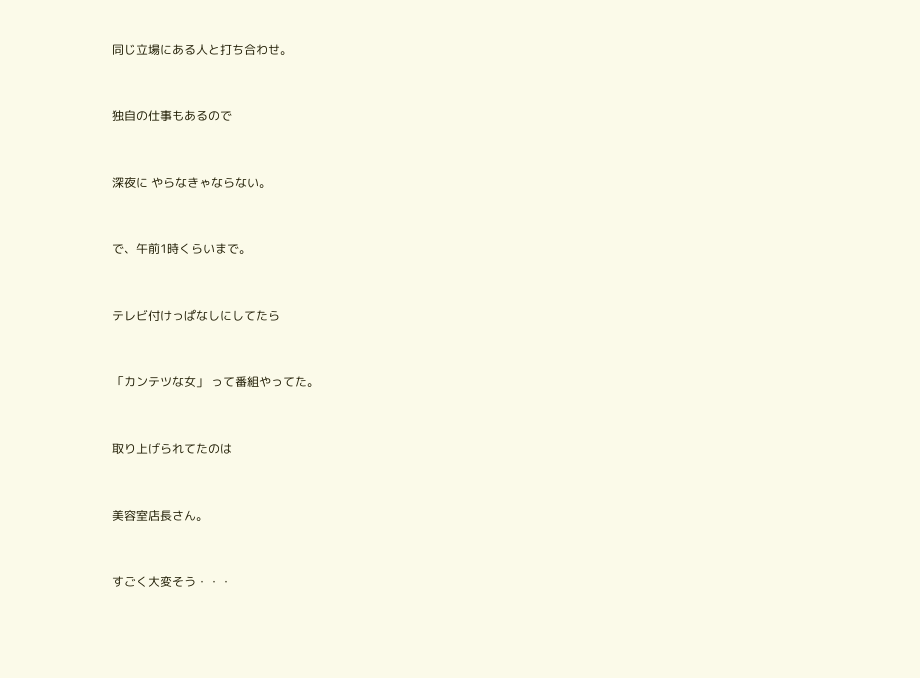同じ立場にある人と打ち合わせ。


独自の仕事もあるので


深夜に やらなきゃならない。


で、午前1時くらいまで。


テレビ付けっぱなしにしてたら


「カンテツな女」 って番組やってた。


取り上げられてたのは


美容室店長さん。


すごく大変そう・・・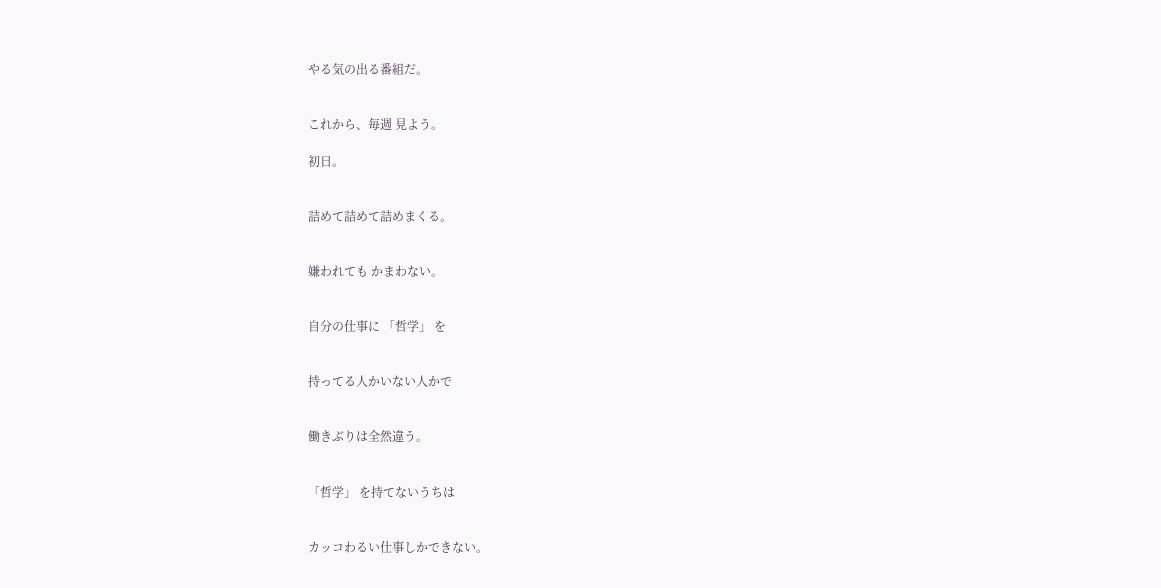やる気の出る番組だ。


これから、毎週 見よう。

初日。


詰めて詰めて詰めまくる。


嫌われても かまわない。


自分の仕事に 「哲学」 を


持ってる人かいない人かで


働きぶりは全然違う。


「哲学」 を持てないうちは


カッコわるい仕事しかできない。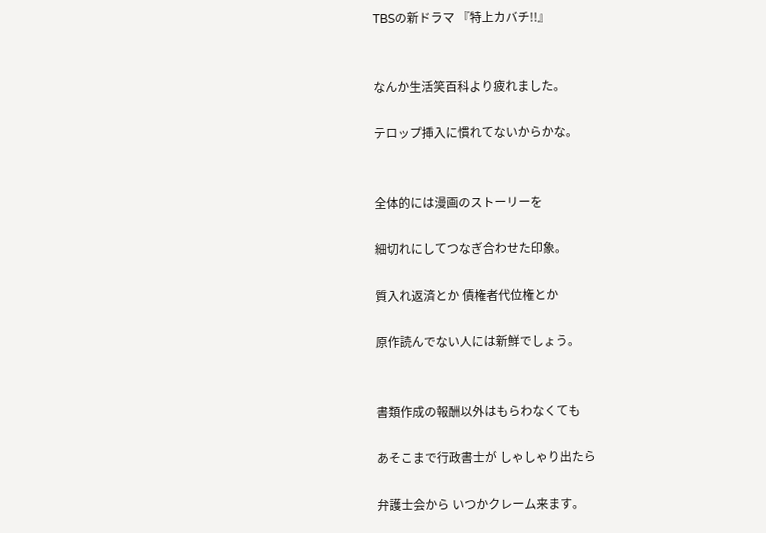TBSの新ドラマ 『特上カバチ!!』


なんか生活笑百科より疲れました。

テロップ挿入に慣れてないからかな。


全体的には漫画のストーリーを

細切れにしてつなぎ合わせた印象。

質入れ返済とか 債権者代位権とか

原作読んでない人には新鮮でしょう。


書類作成の報酬以外はもらわなくても

あそこまで行政書士が しゃしゃり出たら

弁護士会から いつかクレーム来ます。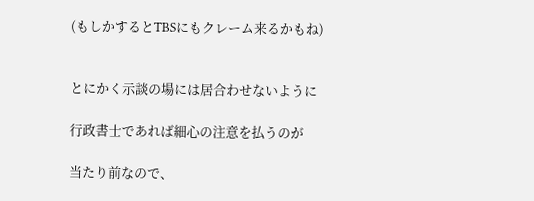(もしかするとTBSにもクレーム来るかもね)


とにかく示談の場には居合わせないように

行政書士であれば細心の注意を払うのが

当たり前なので、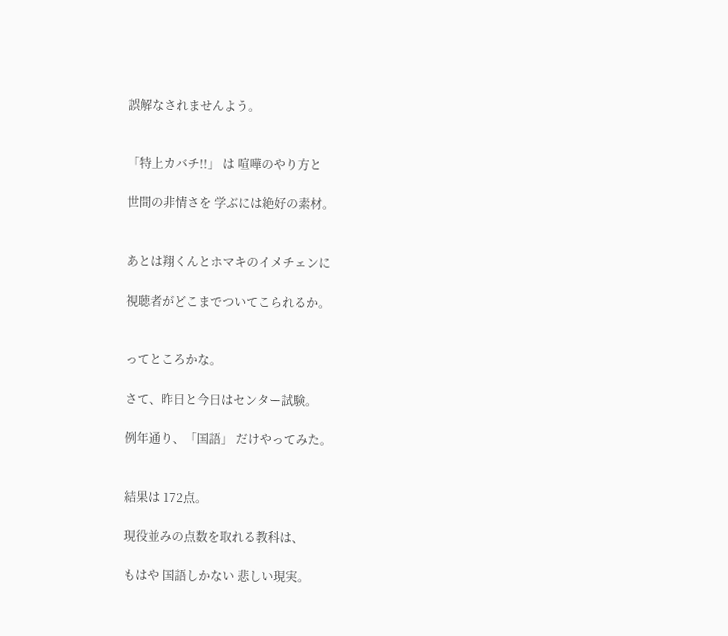誤解なされませんよう。


「特上カバチ!!」 は 喧嘩のやり方と

世間の非情さを 学ぶには絶好の素材。


あとは翔くんとホマキのイメチェンに

視聴者がどこまでついてこられるか。


ってところかな。

さて、昨日と今日はセンター試験。

例年通り、「国語」 だけやってみた。


結果は 172点。

現役並みの点数を取れる教科は、

もはや 国語しかない 悲しい現実。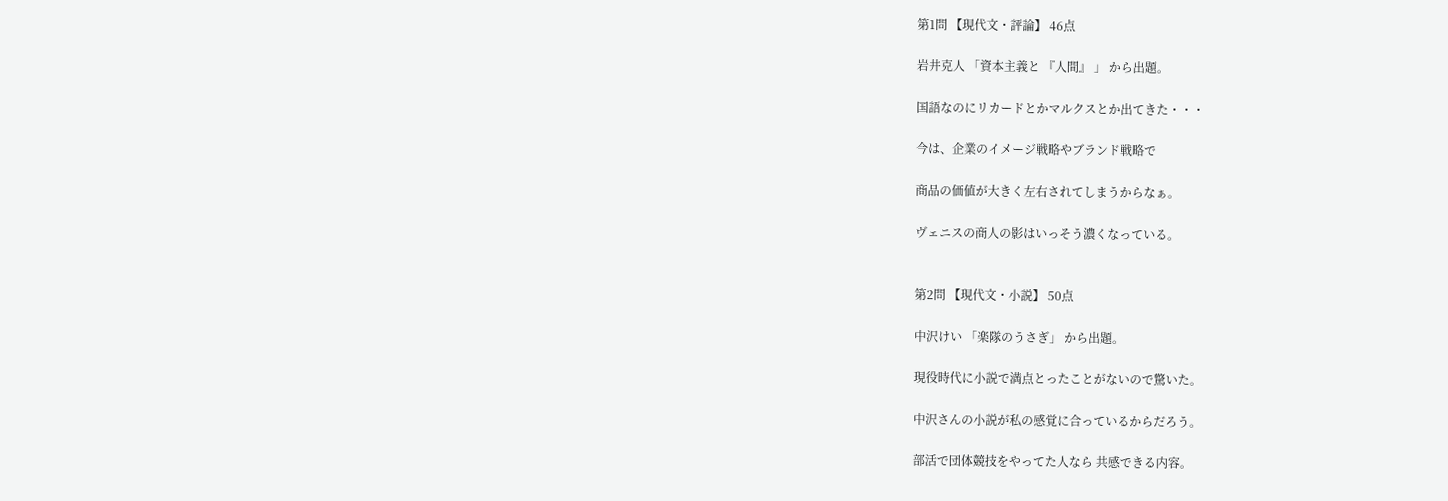第1問 【現代文・評論】 46点

岩井克人 「資本主義と 『人間』 」 から出題。

国語なのにリカードとかマルクスとか出てきた・・・

今は、企業のイメージ戦略やブランド戦略で

商品の価値が大きく左右されてしまうからなぁ。

ヴェニスの商人の影はいっそう濃くなっている。


第2問 【現代文・小説】 50点

中沢けい 「楽隊のうさぎ」 から出題。

現役時代に小説で満点とったことがないので驚いた。

中沢さんの小説が私の感覚に合っているからだろう。

部活で団体競技をやってた人なら 共感できる内容。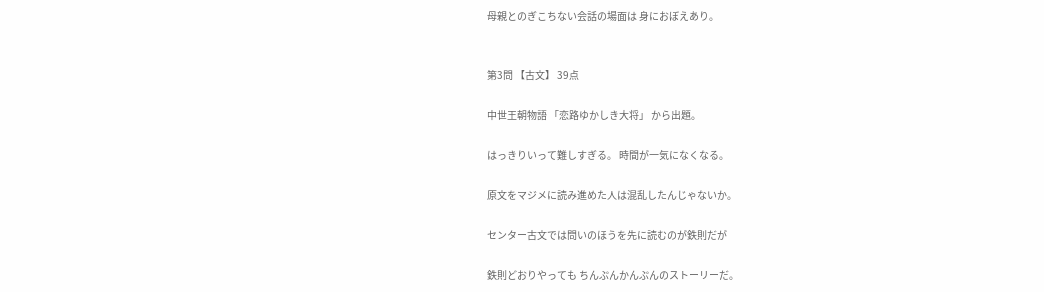母親とのぎこちない会話の場面は 身におぼえあり。


第3問 【古文】 39点

中世王朝物語 「恋路ゆかしき大将」 から出題。

はっきりいって難しすぎる。 時間が一気になくなる。

原文をマジメに読み進めた人は混乱したんじゃないか。

センター古文では問いのほうを先に読むのが鉄則だが

鉄則どおりやっても ちんぷんかんぷんのストーリーだ。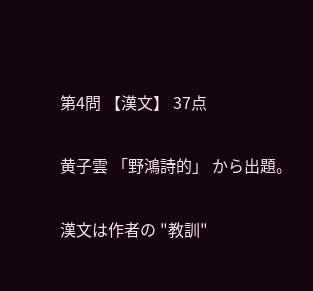第4問 【漢文】 37点

黄子雲 「野鴻詩的」 から出題。

漢文は作者の "教訓"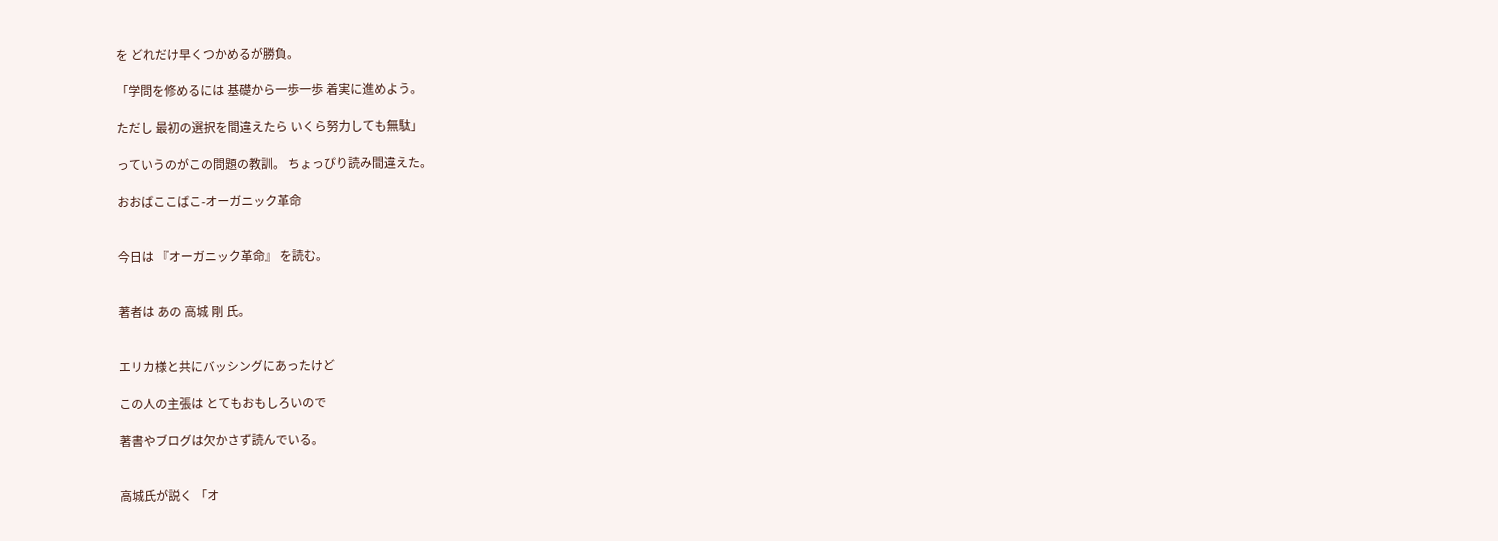を どれだけ早くつかめるが勝負。

「学問を修めるには 基礎から一歩一歩 着実に進めよう。

ただし 最初の選択を間違えたら いくら努力しても無駄」

っていうのがこの問題の教訓。 ちょっぴり読み間違えた。

おおばここばこ-オーガニック革命


今日は 『オーガニック革命』 を読む。


著者は あの 高城 剛 氏。


エリカ様と共にバッシングにあったけど

この人の主張は とてもおもしろいので

著書やブログは欠かさず読んでいる。


高城氏が説く 「オ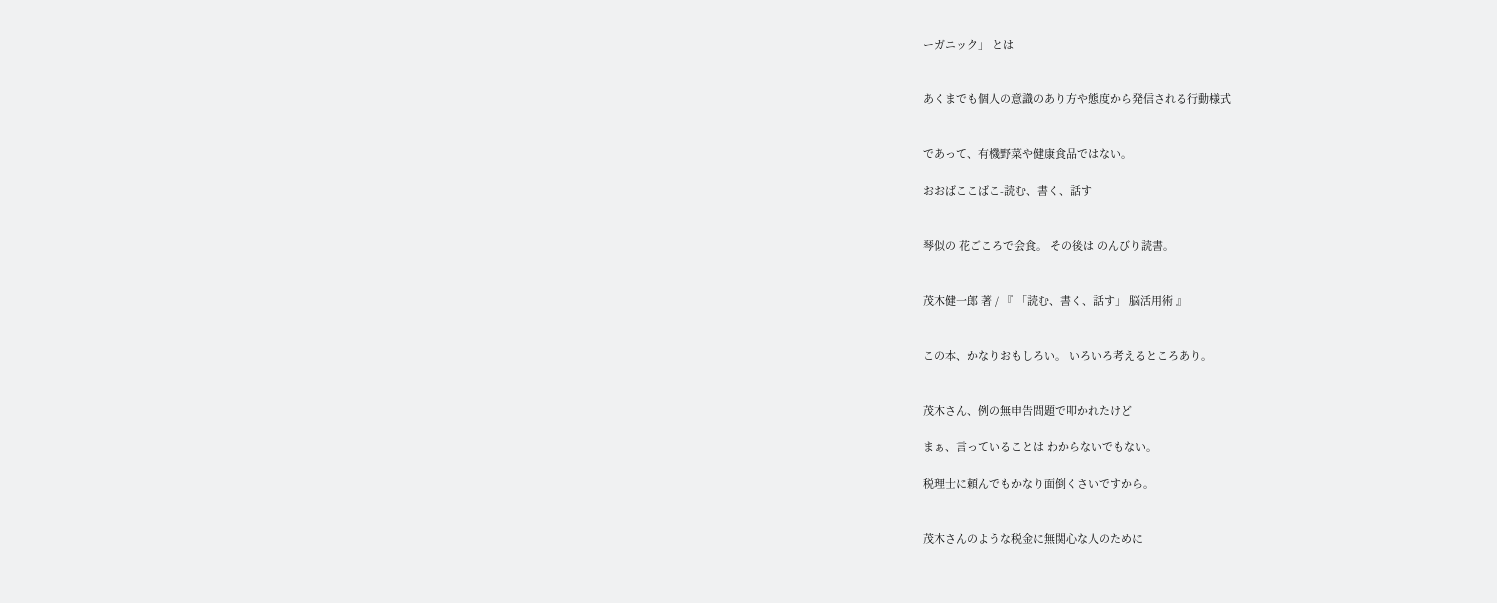ーガニック」 とは


あくまでも個人の意識のあり方や態度から発信される行動様式


であって、有機野菜や健康食品ではない。

おおばここばこ-読む、書く、話す


琴似の 花ごころで会食。 その後は のんびり読書。


茂木健一郎 著 / 『 「読む、書く、話す」 脳活用術 』


この本、かなりおもしろい。 いろいろ考えるところあり。


茂木さん、例の無申告問題で叩かれたけど

まぁ、言っていることは わからないでもない。

税理士に頼んでもかなり面倒くさいですから。


茂木さんのような税金に無関心な人のために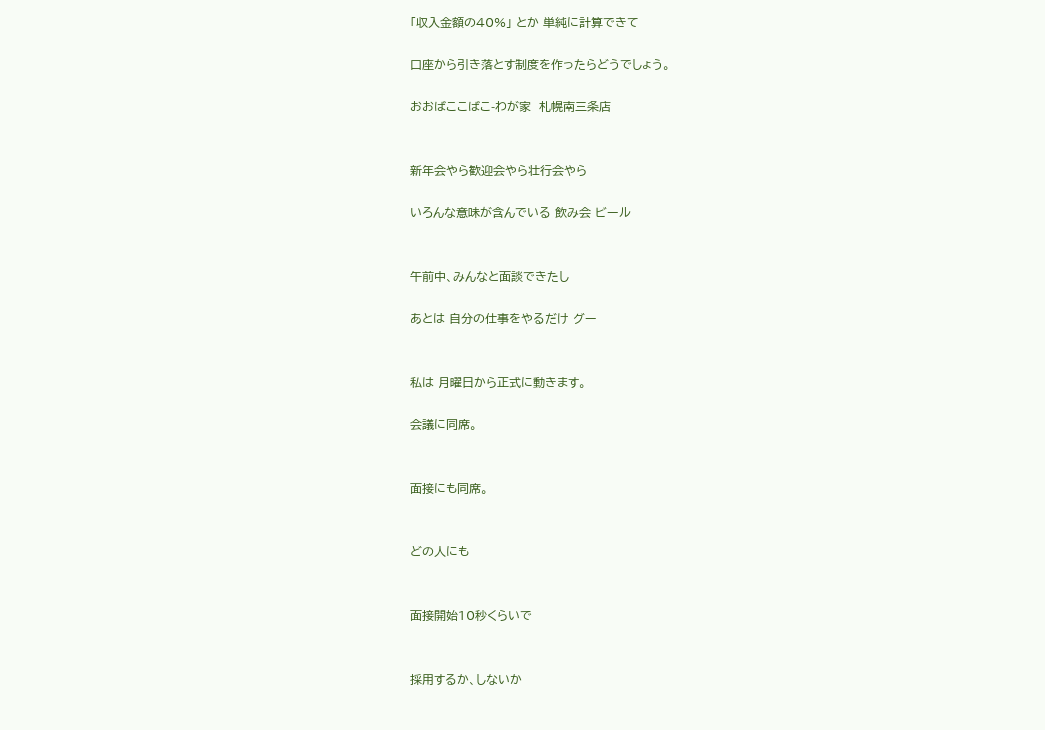「収入金額の40%」 とか 単純に計算できて

口座から引き落とす制度を作ったらどうでしょう。

おおばここばこ-わが家  札幌南三条店


新年会やら歓迎会やら壮行会やら

いろんな意味が含んでいる 飲み会 ビール


午前中、みんなと面談できたし

あとは 自分の仕事をやるだけ グー


私は 月曜日から正式に動きます。

会議に同席。


面接にも同席。


どの人にも


面接開始10秒くらいで


採用するか、しないか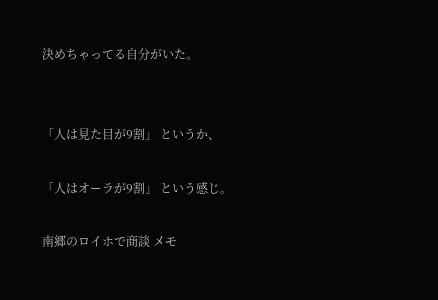決めちゃってる自分がいた。


「人は見た目が9割」 というか、

「人はオーラが9割」 という感じ。

南郷のロイホで商談 メモ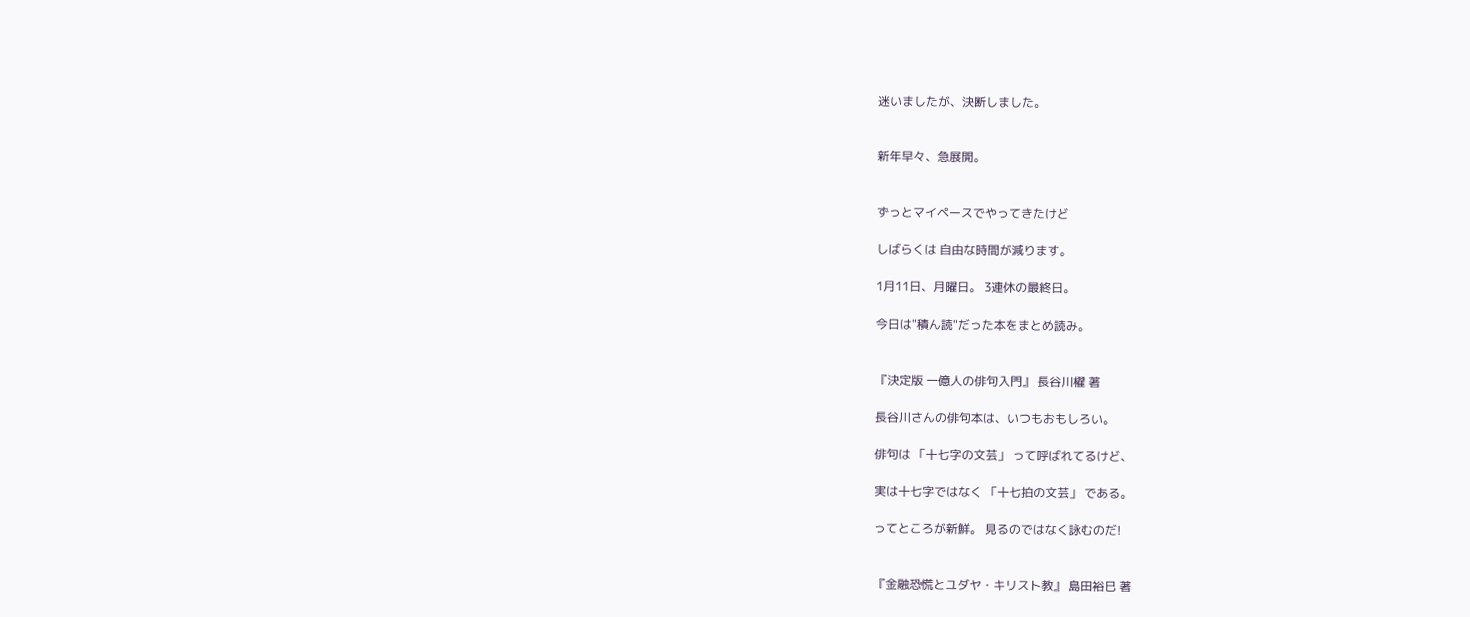迷いましたが、決断しました。


新年早々、急展開。


ずっとマイペースでやってきたけど

しばらくは 自由な時間が減ります。

1月11日、月曜日。 3連休の最終日。

今日は"積ん読"だった本をまとめ読み。


『決定版 一億人の俳句入門』 長谷川櫂 著

長谷川さんの俳句本は、いつもおもしろい。

俳句は 「十七字の文芸」 って呼ばれてるけど、

実は十七字ではなく 「十七拍の文芸」 である。

ってところが新鮮。 見るのではなく詠むのだ!


『金融恐慌とユダヤ・キリスト教』 島田裕巳 著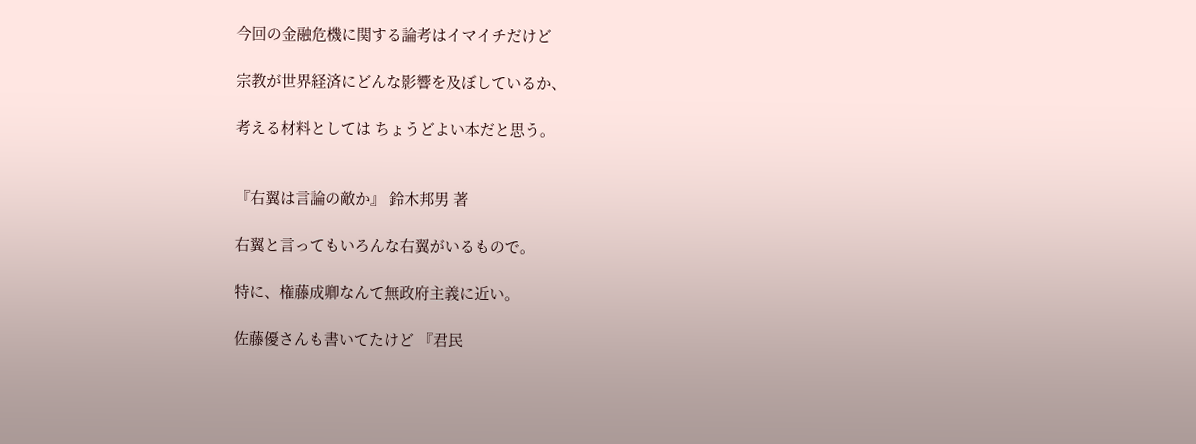今回の金融危機に関する論考はイマイチだけど

宗教が世界経済にどんな影響を及ぼしているか、

考える材料としては ちょうどよい本だと思う。


『右翼は言論の敵か』 鈴木邦男 著

右翼と言ってもいろんな右翼がいるもので。

特に、権藤成卿なんて無政府主義に近い。

佐藤優さんも書いてたけど 『君民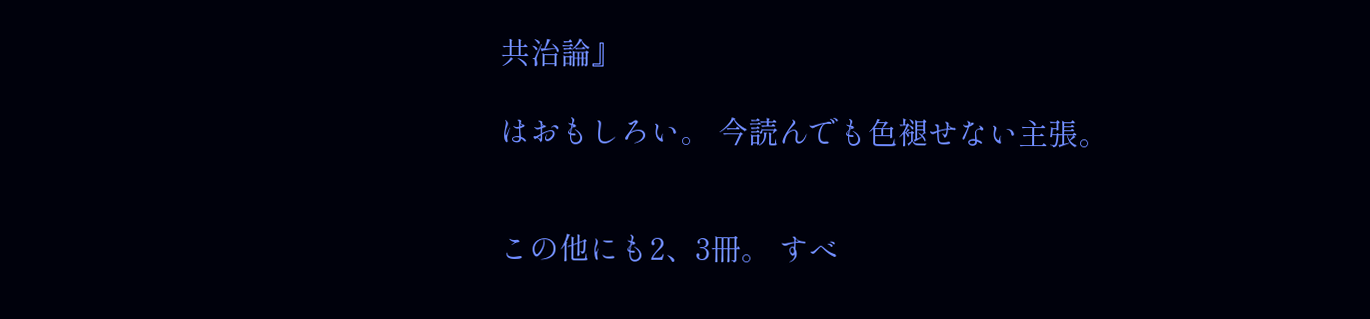共治論』

はおもしろい。 今読んでも色褪せない主張。


この他にも2、3冊。 すべ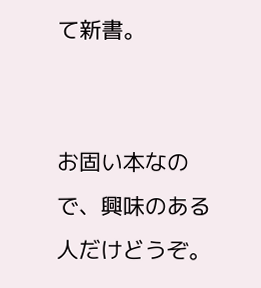て新書。


お固い本なので、興味のある人だけどうぞ。